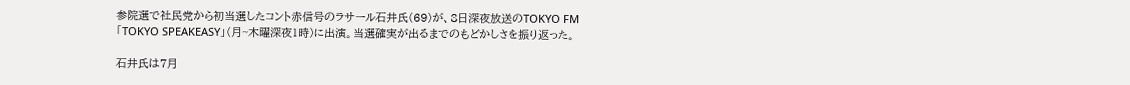参院選で社民党から初当選したコント赤信号のラサール石井氏(69)が、8日深夜放送のTOKYO FM「TOKYO SPEAKEASY」(月~木曜深夜1時)に出演。当選確実が出るまでのもどかしさを振り返った。

石井氏は7月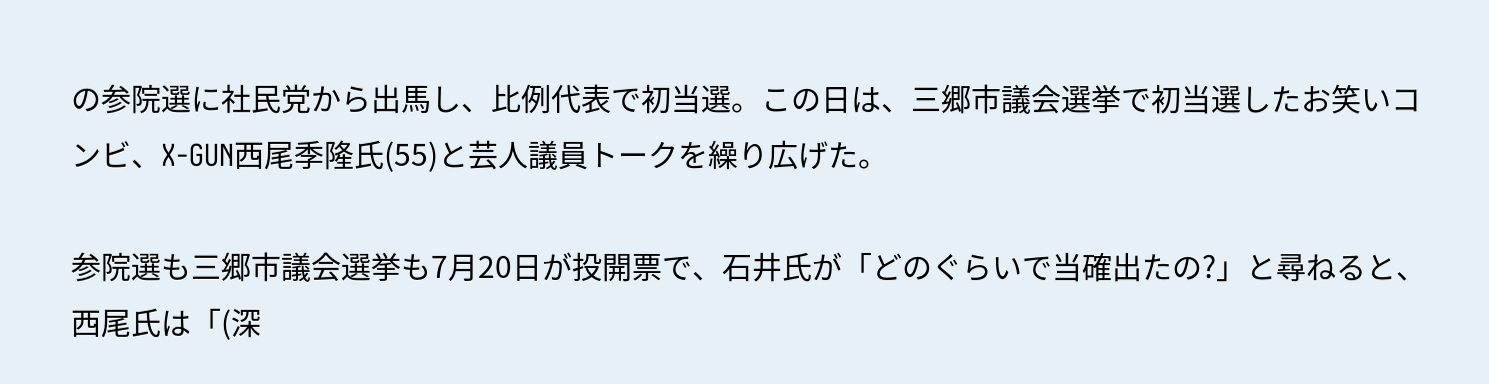の参院選に社民党から出馬し、比例代表で初当選。この日は、三郷市議会選挙で初当選したお笑いコンビ、X-GUN西尾季隆氏(55)と芸人議員トークを繰り広げた。

参院選も三郷市議会選挙も7月20日が投開票で、石井氏が「どのぐらいで当確出たの?」と尋ねると、西尾氏は「(深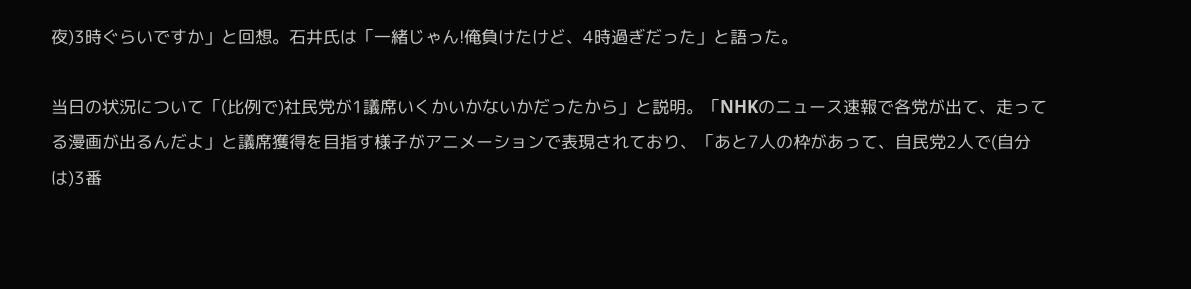夜)3時ぐらいですか」と回想。石井氏は「一緒じゃん!俺負けたけど、4時過ぎだった」と語った。

当日の状況について「(比例で)社民党が1議席いくかいかないかだったから」と説明。「NHKのニュース速報で各党が出て、走ってる漫画が出るんだよ」と議席獲得を目指す様子がアニメーションで表現されており、「あと7人の枠があって、自民党2人で(自分は)3番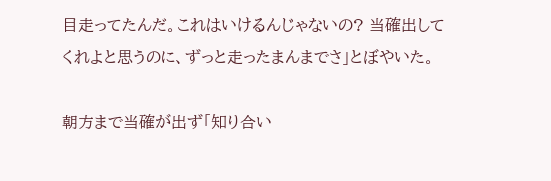目走ってたんだ。これはいけるんじゃないの? 当確出してくれよと思うのに、ずっと走ったまんまでさ」とぼやいた。

朝方まで当確が出ず「知り合い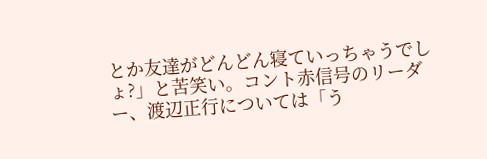とか友達がどんどん寝ていっちゃうでしょ?」と苦笑い。コント赤信号のリーダー、渡辺正行については「う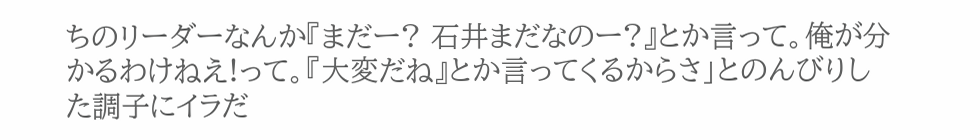ちのリーダーなんか『まだー? 石井まだなのー?』とか言って。俺が分かるわけねえ!って。『大変だね』とか言ってくるからさ」とのんびりした調子にイラだ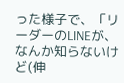った様子で、「リーダーのLINEが、なんか知らないけど(伸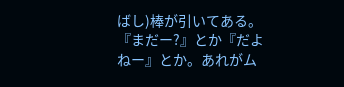ばし)棒が引いてある。『まだー?』とか『だよねー』とか。あれがム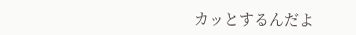カッとするんだよ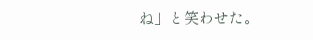ね」と笑わせた。